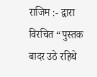राजिम :- द्वारा विरचित “पुस्तक बादर उठे रहिथे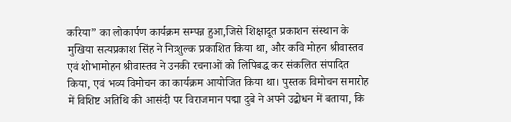करिया” का लोकार्पण कार्यक्रम सम्पन्न हुआ,जिसे शिक्षादूत प्रकाशन संस्थान के मुखिया सत्यप्रकाश सिंह ने निःशुल्क प्रकाशित किया था, और कवि मोहन श्रीवास्तव एवं शोभामोहन श्रीवास्तव ने उनकी रचनाओं को लिपिबद्ध कर संकलित संपादित किया, एवं भव्य विमोचन का कार्यक्रम आयोजित किया था। पुस्तक विमोचन समारोह में विशिष्ट अतिथि की आसंदी पर विराजमान पद्मा दुबे ने अपने उद्बोधन में बताया, कि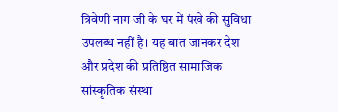त्रिवेणी नाग जी के घर में पंखे की सुविधा उपलब्ध नहीं है। यह बात जानकर देश और प्रदेश की प्रतिष्ठित सामाजिक सांस्कृतिक संस्था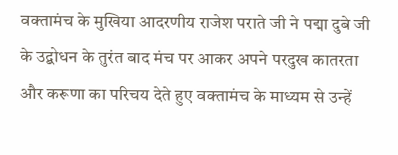वक्तामंच के मुखिया आदरणीय राजेश पराते जी ने पद्मा दुबे जी के उद्बोधन के तुरंत बाद मंच पर आकर अपने परदुख कातरता और करूणा का परिचय देते हुए वक्तामंच के माध्यम से उन्हें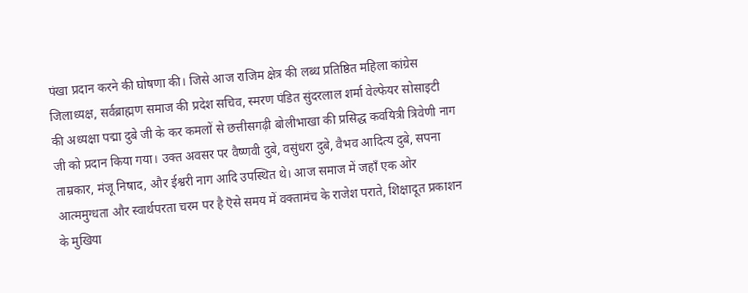पंखा प्रदान करने की घोषणा की। जिसे आज राजिम क्षेत्र की लब्ध प्रतिष्ठित महिला कांग्रेस जिलाध्यक्ष, सर्वब्राह्मण समाज की प्रदेश सचिव, स्मरण पंडित सुंदरलाल शर्मा वेल्फेयर सोसाइटी की अध्यक्षा पद्मा दुबे जी के कर कमलों से छत्तीसगढ़ी बोलीभाखा की प्रसिद्ध कवयित्री त्रिवेणी नाग जी को प्रदान किया गया। उक्त अवसर पर वैष्णवी दुबे, वसुंधरा दुबे, वैभव आदित्य दुबे, सपना ताम्रकार, मंजू निषाद, और ईश्वरी नाग आदि उपस्थित थे। आज समाज में जहाँ एक ओर आत्ममुग्धता और स्वार्थपरता चरम पर है ऎसे समय में वक्तामंच के राजेश पराते, शिक्षादूत प्रकाशन के मुखिया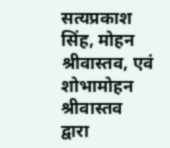सत्यप्रकाश सिंह, मोहन श्रीवास्तव, एवं शोभामोहन श्रीवास्तव द्वारा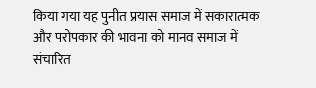किया गया यह पुनीत प्रयास समाज में सकारात्मक और परोपकार की भावना को मानव समाज में संचारित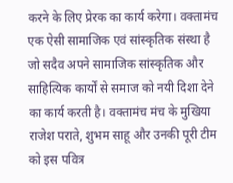करने के लिए प्रेरक का कार्य करेगा। वक्तामंच एक ऐसी सामाजिक एवं सांस्कृतिक संस्था है जो सदैव अपने सामाजिक सांस्कृतिक और साहित्यिक कार्यों से समाज को नयी दिशा देने का कार्य करती है। वक्तामंच मंच के मुखिया राजेश पराते, शुभम साहू और उनकी पूरी टीम को इस पवित्र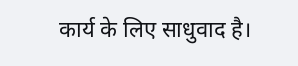कार्य के लिए साधुवाद है।